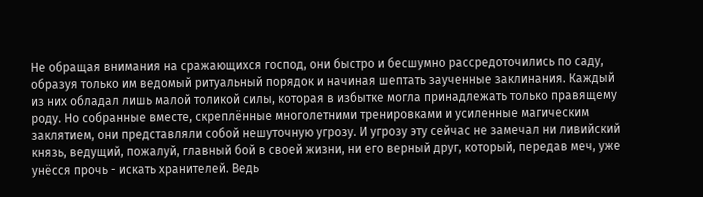Не обращая внимания на сражающихся господ, они быстро и бесшумно рассредоточились по саду, образуя только им ведомый ритуальный порядок и начиная шептать заученные заклинания. Каждый из них обладал лишь малой толикой силы, которая в избытке могла принадлежать только правящему роду. Но собранные вместе, скреплённые многолетними тренировками и усиленные магическим заклятием, они представляли собой нешуточную угрозу. И угрозу эту сейчас не замечал ни ливийский князь, ведущий, пожалуй, главный бой в своей жизни, ни его верный друг, который, передав меч, уже унёсся прочь - искать хранителей. Ведь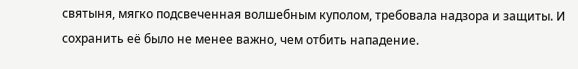святыня, мягко подсвеченная волшебным куполом, требовала надзора и защиты. И сохранить её было не менее важно, чем отбить нападение.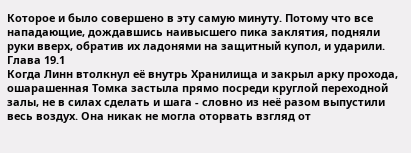Которое и было совершено в эту самую минуту. Потому что все нападающие, дождавшись наивысшего пика заклятия, подняли руки вверх, обратив их ладонями на защитный купол, и ударили.
Глава 19.1
Когда Линн втолкнул её внутрь Хранилища и закрыл арку прохода, ошарашенная Томка застыла прямо посреди круглой переходной залы, не в силах сделать и шага - словно из неё разом выпустили весь воздух. Она никак не могла оторвать взгляд от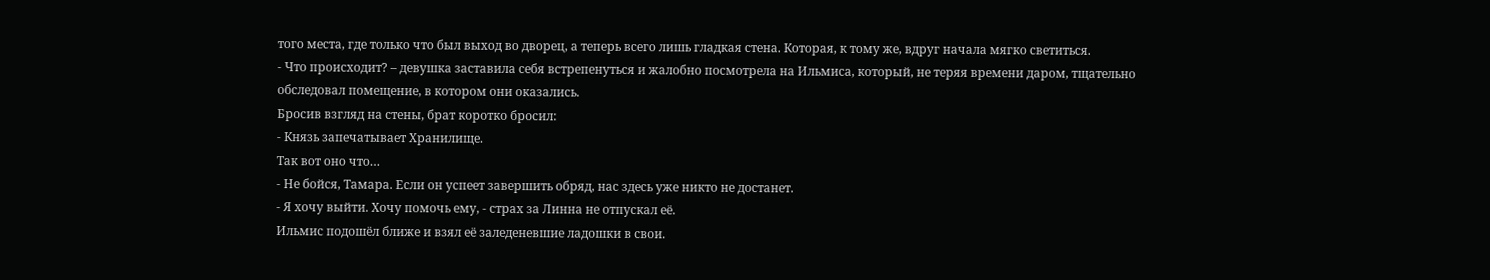того места, где только что был выход во дворец, а теперь всего лишь гладкая стена. Которая, к тому же, вдруг начала мягко светиться.
- Что происходит? – девушка заставила себя встрепенуться и жалобно посмотрела на Ильмиса, который, не теряя времени даром, тщательно обследовал помещение, в котором они оказались.
Бросив взгляд на стены, брат коротко бросил:
- Князь запечатывает Хранилище.
Так вот оно что…
- Не бойся, Тамара. Если он успеет завершить обряд, нас здесь уже никто не достанет.
- Я хочу выйти. Хочу помочь ему, - страх за Линна не отпускал её.
Ильмис подошёл ближе и взял её заледеневшие ладошки в свои.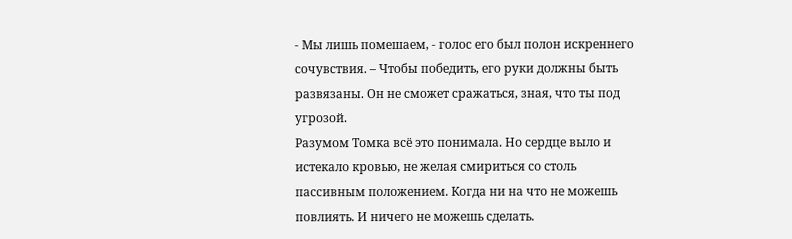- Мы лишь помешаем, - голос его был полон искреннего сочувствия. – Чтобы победить, его руки должны быть развязаны. Он не сможет сражаться, зная, что ты под угрозой.
Разумом Томка всё это понимала. Но сердце выло и истекало кровью, не желая смириться со столь пассивным положением. Когда ни на что не можешь повлиять. И ничего не можешь сделать.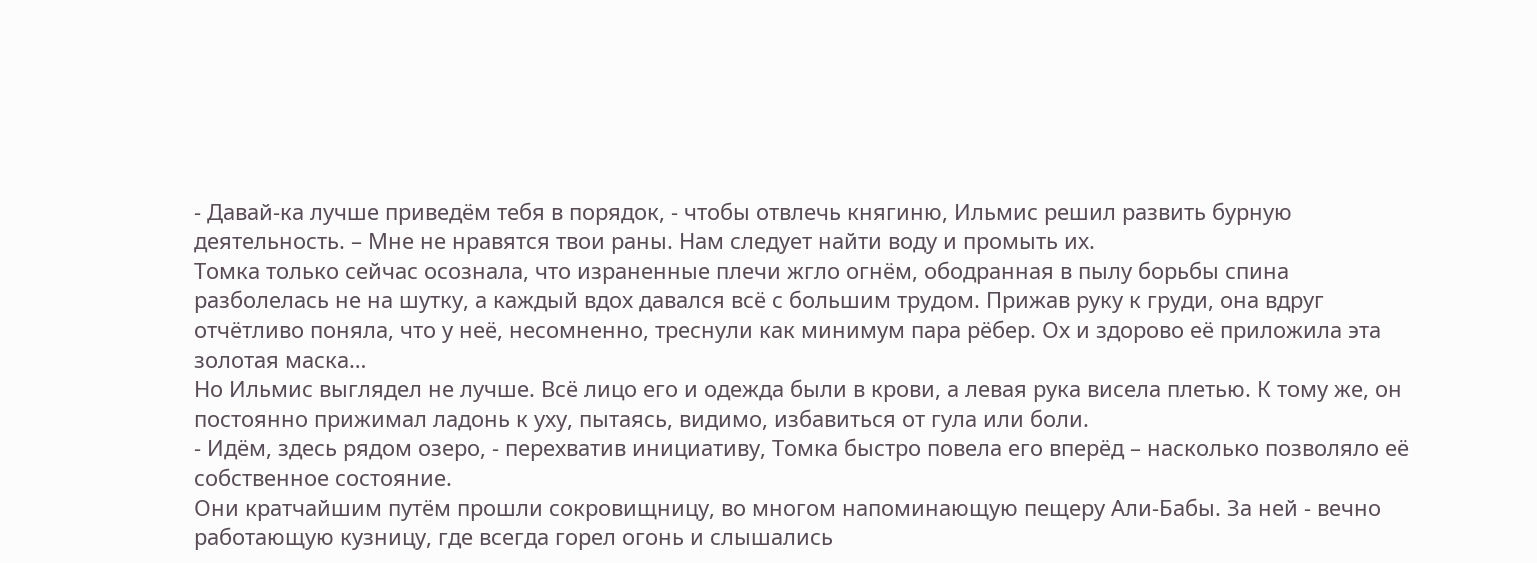- Давай-ка лучше приведём тебя в порядок, - чтобы отвлечь княгиню, Ильмис решил развить бурную деятельность. – Мне не нравятся твои раны. Нам следует найти воду и промыть их.
Томка только сейчас осознала, что израненные плечи жгло огнём, ободранная в пылу борьбы спина разболелась не на шутку, а каждый вдох давался всё с большим трудом. Прижав руку к груди, она вдруг отчётливо поняла, что у неё, несомненно, треснули как минимум пара рёбер. Ох и здорово её приложила эта золотая маска…
Но Ильмис выглядел не лучше. Всё лицо его и одежда были в крови, а левая рука висела плетью. К тому же, он постоянно прижимал ладонь к уху, пытаясь, видимо, избавиться от гула или боли.
- Идём, здесь рядом озеро, - перехватив инициативу, Томка быстро повела его вперёд – насколько позволяло её собственное состояние.
Они кратчайшим путём прошли сокровищницу, во многом напоминающую пещеру Али-Бабы. За ней - вечно работающую кузницу, где всегда горел огонь и слышались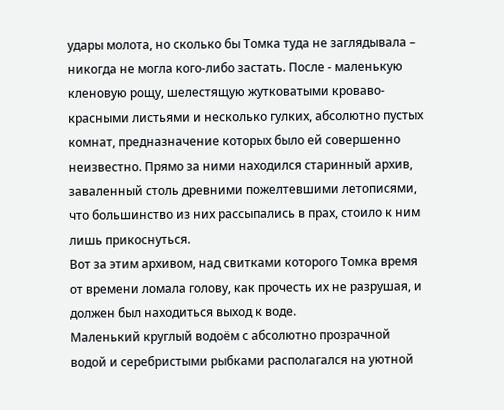удары молота, но сколько бы Томка туда не заглядывала – никогда не могла кого-либо застать. После - маленькую кленовую рощу, шелестящую жутковатыми кроваво-красными листьями и несколько гулких, абсолютно пустых комнат, предназначение которых было ей совершенно неизвестно. Прямо за ними находился старинный архив, заваленный столь древними пожелтевшими летописями, что большинство из них рассыпались в прах, стоило к ним лишь прикоснуться.
Вот за этим архивом, над свитками которого Томка время от времени ломала голову, как прочесть их не разрушая, и должен был находиться выход к воде.
Маленький круглый водоём с абсолютно прозрачной водой и серебристыми рыбками располагался на уютной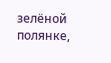зелёной полянке,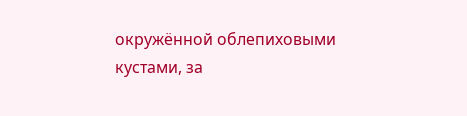окружённой облепиховыми кустами, за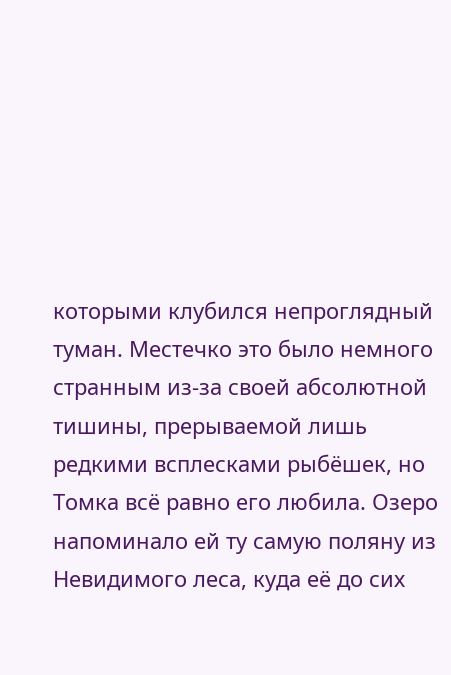которыми клубился непроглядный туман. Местечко это было немного странным из-за своей абсолютной тишины, прерываемой лишь редкими всплесками рыбёшек, но Томка всё равно его любила. Озеро напоминало ей ту самую поляну из Невидимого леса, куда её до сих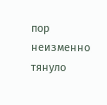пор неизменно тянуло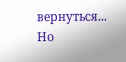вернуться... Но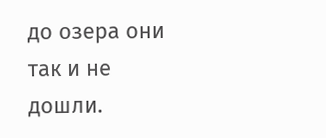до озера они так и не дошли.